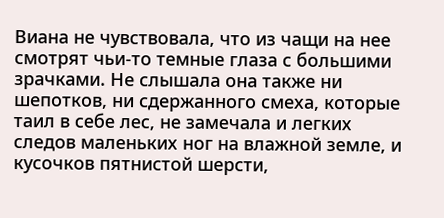Виана не чувствовала, что из чащи на нее смотрят чьи-то темные глаза с большими зрачками. Не слышала она также ни шепотков, ни сдержанного смеха, которые таил в себе лес, не замечала и легких следов маленьких ног на влажной земле, и кусочков пятнистой шерсти,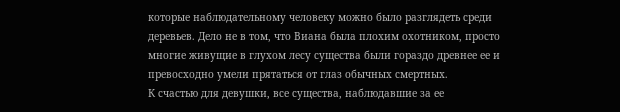которые наблюдательному человеку можно было разглядеть среди деревьев. Дело не в том, что Виана была плохим охотником, просто многие живущие в глухом лесу существа были гораздо древнее ее и превосходно умели прятаться от глаз обычных смертных.
К счастью для девушки, все существа, наблюдавшие за ее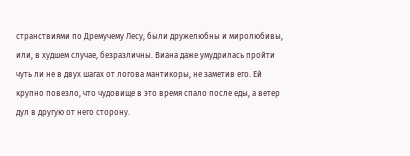странствиями по Дремучему Лесу, были дружелюбны и миролюбивы, или, в худшем случае, безразличны. Виана даже умудрилась пройти чуть ли не в двух шагах от логова мантикоры, не заметив его. Ей крупно повезло, что чудовище в это время спало после еды, а ветер дул в другую от него сторону.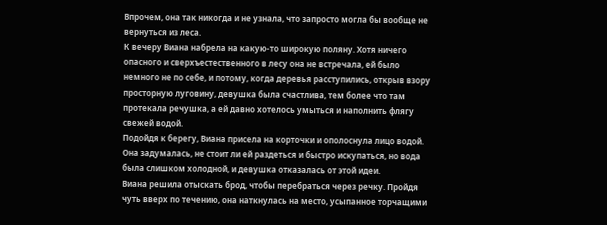Впрочем, она так никогда и не узнала, что запросто могла бы вообще не вернуться из леса.
К вечеру Виана набрела на какую-то широкую поляну. Хотя ничего опасного и сверхъестественного в лесу она не встречала, ей было немного не по себе, и потому, когда деревья расступились, открыв взору просторную луговину, девушка была счастлива, тем более что там протекала речушка, а ей давно хотелось умыться и наполнить флягу свежей водой.
Подойдя к берегу, Виана присела на корточки и ополоснула лицо водой. Она задумалась, не стоит ли ей раздеться и быстро искупаться, но вода была слишком холодной, и девушка отказалась от этой идеи.
Виана решила отыскать брод, чтобы перебраться через речку. Пройдя чуть вверх по течению, она наткнулась на место, усыпанное торчащими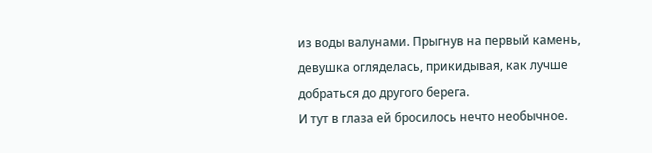из воды валунами. Прыгнув на первый камень, девушка огляделась, прикидывая, как лучше добраться до другого берега.
И тут в глаза ей бросилось нечто необычное.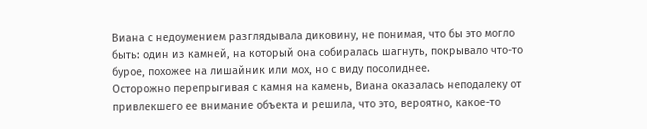Виана с недоумением разглядывала диковину, не понимая, что бы это могло быть: один из камней, на который она собиралась шагнуть, покрывало что-то бурое, похожее на лишайник или мох, но с виду посолиднее.
Осторожно перепрыгивая с камня на камень, Виана оказалась неподалеку от привлекшего ее внимание объекта и решила, что это, вероятно, какое-то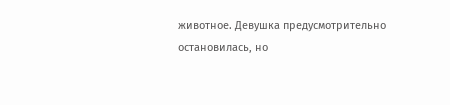животное. Девушка предусмотрительно остановилась, но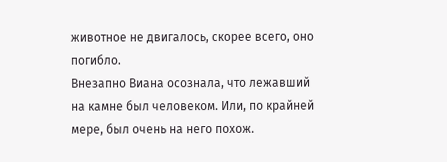животное не двигалось, скорее всего, оно погибло.
Внезапно Виана осознала, что лежавший на камне был человеком. Или, по крайней мере, был очень на него похож.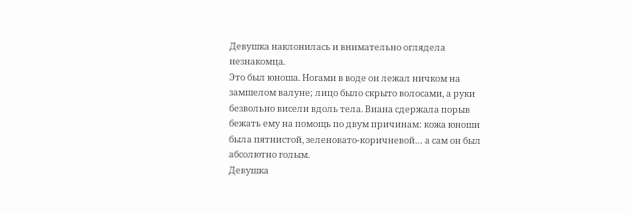Девушка наклонилась и внимательно оглядела незнакомца.
Это был юноша. Ногами в воде он лежал ничком на замшелом валуне; лицо было скрыто волосами, а руки безвольно висели вдоль тела. Виана сдержала порыв бежать ему на помощь по двум причинам: кожа юноши была пятнистой, зеленовато-коричневой… а сам он был абсолютно голым.
Девушка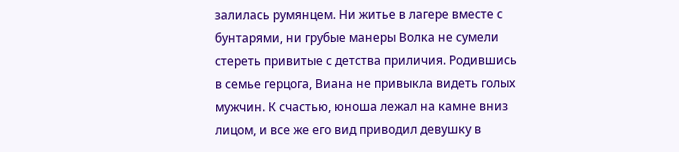залилась румянцем. Ни житье в лагере вместе с бунтарями, ни грубые манеры Волка не сумели стереть привитые с детства приличия. Родившись в семье герцога, Виана не привыкла видеть голых мужчин. К счастью, юноша лежал на камне вниз лицом, и все же его вид приводил девушку в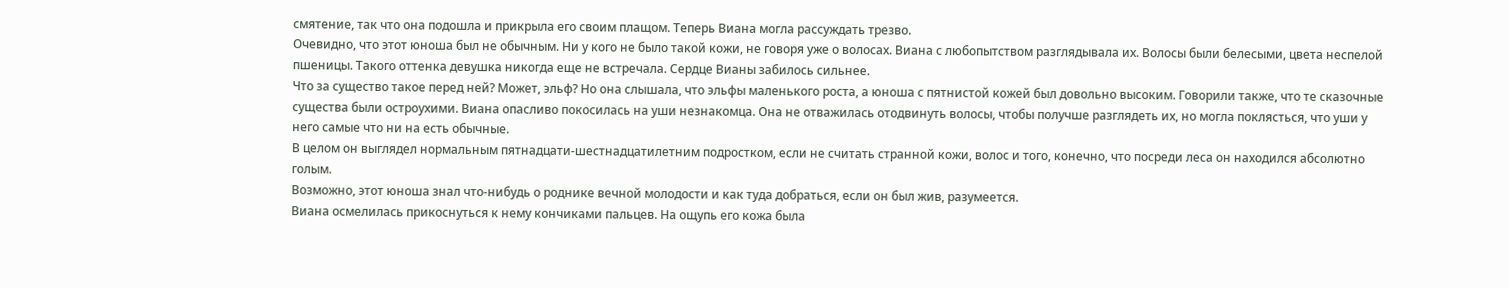смятение, так что она подошла и прикрыла его своим плащом. Теперь Виана могла рассуждать трезво.
Очевидно, что этот юноша был не обычным. Ни у кого не было такой кожи, не говоря уже о волосах. Виана с любопытством разглядывала их. Волосы были белесыми, цвета неспелой пшеницы. Такого оттенка девушка никогда еще не встречала. Сердце Вианы забилось сильнее.
Что за существо такое перед ней? Может, эльф? Но она слышала, что эльфы маленького роста, а юноша с пятнистой кожей был довольно высоким. Говорили также, что те сказочные существа были остроухими. Виана опасливо покосилась на уши незнакомца. Она не отважилась отодвинуть волосы, чтобы получше разглядеть их, но могла поклясться, что уши у него самые что ни на есть обычные.
В целом он выглядел нормальным пятнадцати-шестнадцатилетним подростком, если не считать странной кожи, волос и того, конечно, что посреди леса он находился абсолютно голым.
Возможно, этот юноша знал что-нибудь о роднике вечной молодости и как туда добраться, если он был жив, разумеется.
Виана осмелилась прикоснуться к нему кончиками пальцев. На ощупь его кожа была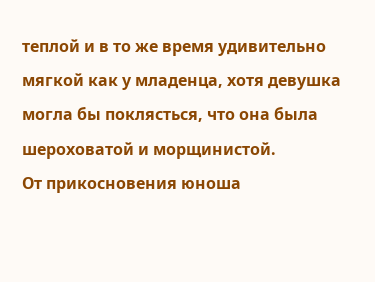теплой и в то же время удивительно мягкой как у младенца, хотя девушка могла бы поклясться, что она была шероховатой и морщинистой.
От прикосновения юноша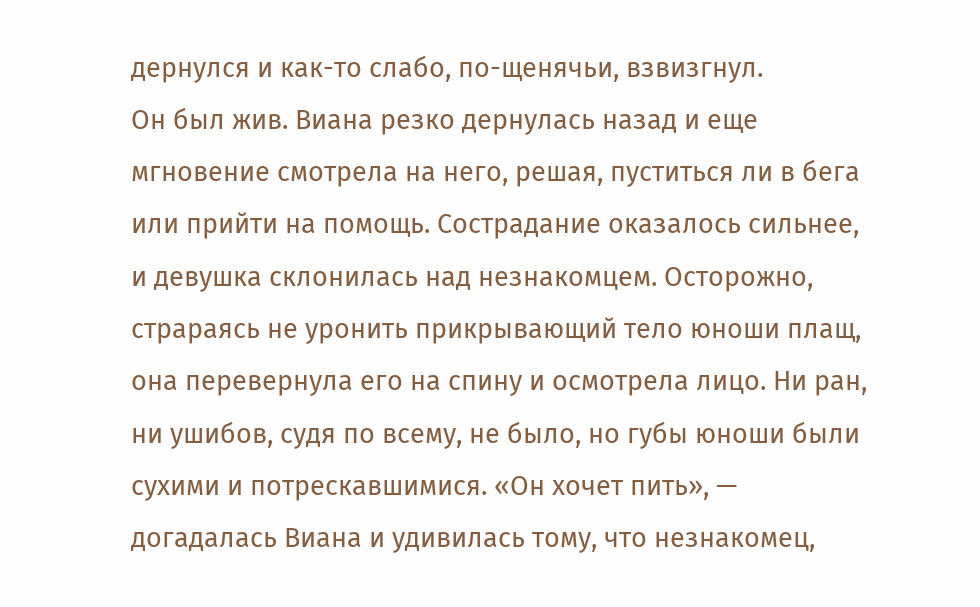дернулся и как-то слабо, по-щенячьи, взвизгнул.
Он был жив. Виана резко дернулась назад и еще мгновение смотрела на него, решая, пуститься ли в бега или прийти на помощь. Сострадание оказалось сильнее, и девушка склонилась над незнакомцем. Осторожно, страраясь не уронить прикрывающий тело юноши плащ, она перевернула его на спину и осмотрела лицо. Ни ран, ни ушибов, судя по всему, не было, но губы юноши были сухими и потрескавшимися. «Он хочет пить», — догадалась Виана и удивилась тому, что незнакомец,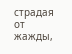страдая от жажды,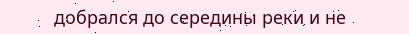добрался до середины реки и не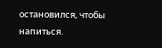остановился, чтобы напиться.